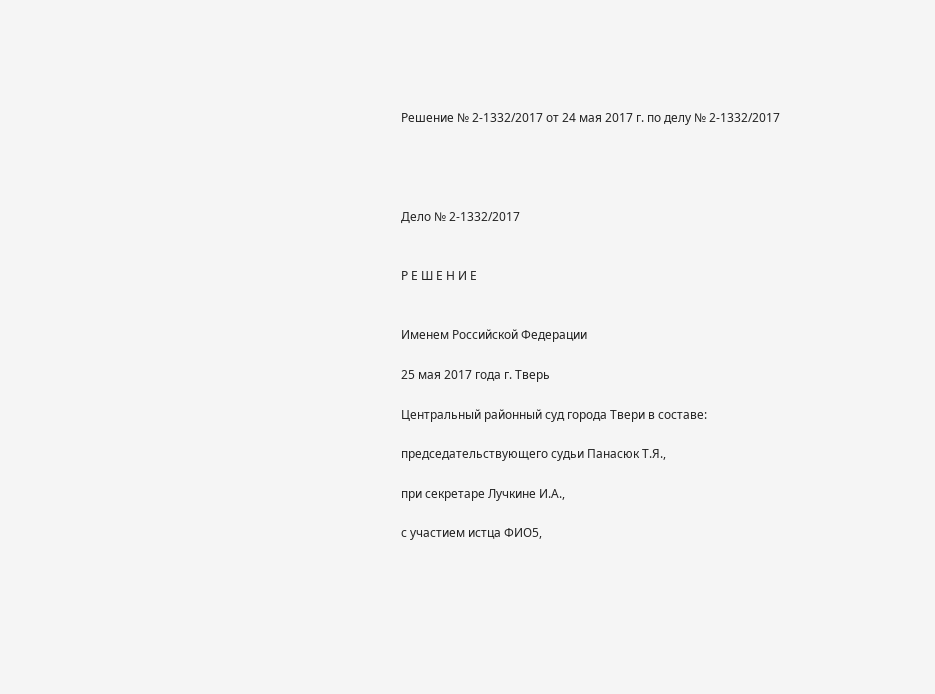Решение № 2-1332/2017 от 24 мая 2017 г. по делу № 2-1332/2017




Дело № 2-1332/2017


Р Е Ш Е Н И Е


Именем Российской Федерации

25 мая 2017 года г. Тверь

Центральный районный суд города Твери в составе:

председательствующего судьи Панасюк Т.Я.,

при секретаре Лучкине И.А.,

с участием истца ФИО5,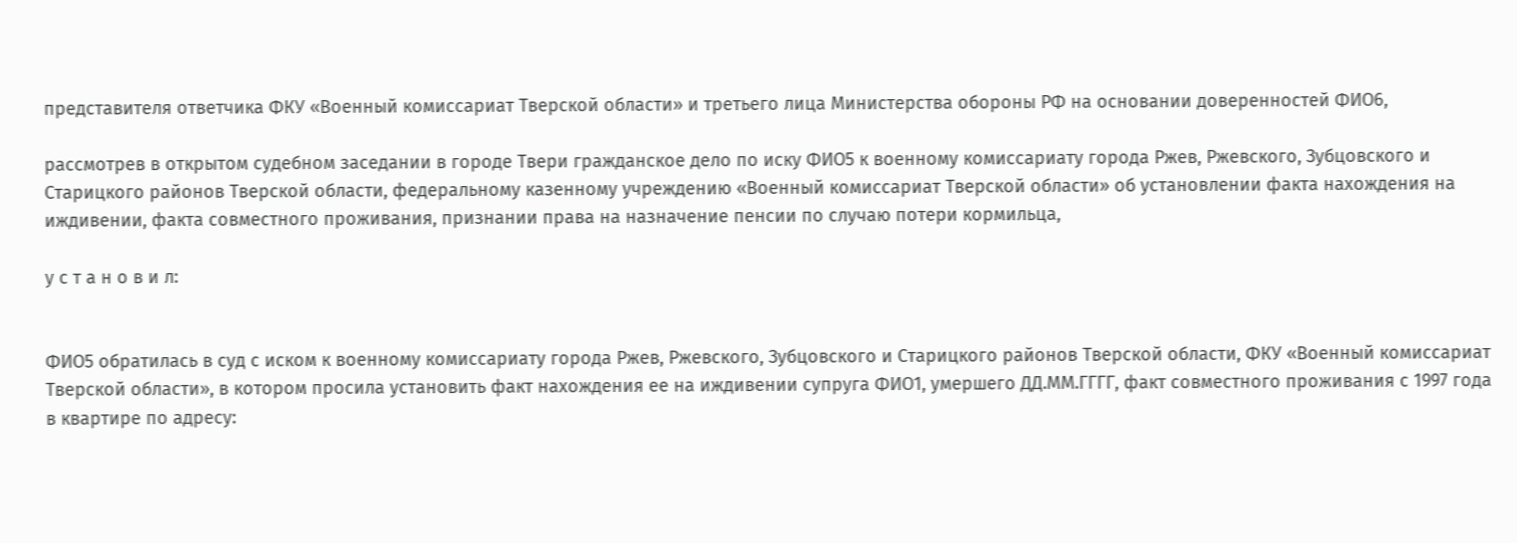представителя ответчика ФКУ «Военный комиссариат Тверской области» и третьего лица Министерства обороны РФ на основании доверенностей ФИО6,

рассмотрев в открытом судебном заседании в городе Твери гражданское дело по иску ФИО5 к военному комиссариату города Ржев, Ржевского, Зубцовского и Старицкого районов Тверской области, федеральному казенному учреждению «Военный комиссариат Тверской области» об установлении факта нахождения на иждивении, факта совместного проживания, признании права на назначение пенсии по случаю потери кормильца,

у с т а н о в и л:


ФИО5 обратилась в суд с иском к военному комиссариату города Ржев, Ржевского, Зубцовского и Старицкого районов Тверской области, ФКУ «Военный комиссариат Тверской области», в котором просила установить факт нахождения ее на иждивении супруга ФИО1, умершего ДД.ММ.ГГГГ, факт совместного проживания с 1997 года в квартире по адресу: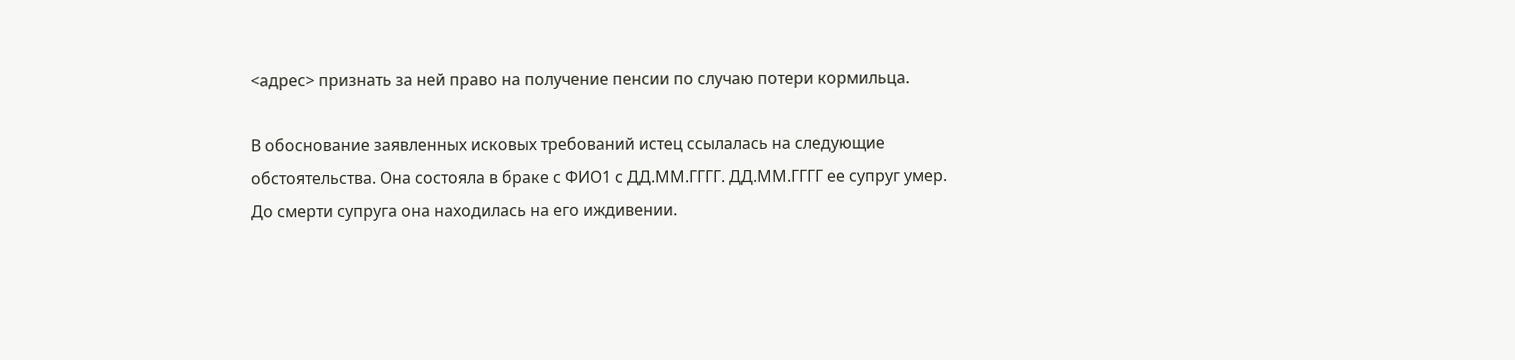<адрес> признать за ней право на получение пенсии по случаю потери кормильца.

В обоснование заявленных исковых требований истец ссылалась на следующие обстоятельства. Она состояла в браке с ФИО1 с ДД.ММ.ГГГГ. ДД.ММ.ГГГГ ее супруг умер. До смерти супруга она находилась на его иждивении.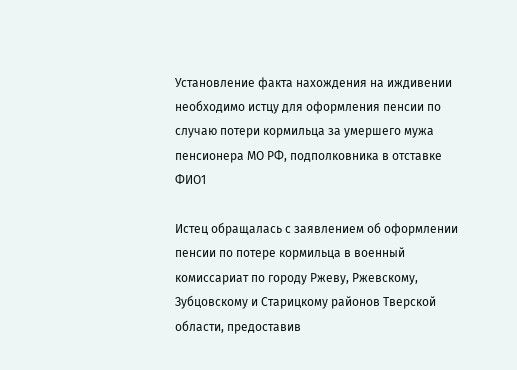Установление факта нахождения на иждивении необходимо истцу для оформления пенсии по случаю потери кормильца за умершего мужа пенсионера МО РФ, подполковника в отставке ФИО1

Истец обращалась с заявлением об оформлении пенсии по потере кормильца в военный комиссариат по городу Ржеву, Ржевскому, Зубцовскому и Старицкому районов Тверской области, предоставив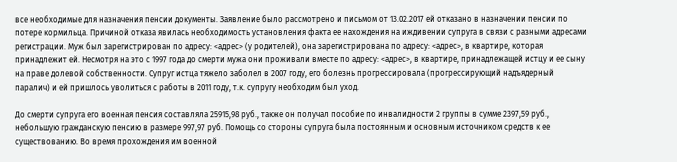все необходимые для назначения пенсии документы. Заявление было рассмотрено и письмом от 13.02.2017 ей отказано в назначении пенсии по потере кормильца. Причиной отказа явилась необходимость установления факта ее нахождения на иждивении супруга в связи с разными адресами регистрации. Муж был зарегистрирован по адресу: <адрес> (у родителей), она зарегистрирована по адресу: <адрес>, в квартире, которая принадлежит ей. Несмотря на это с 1997 года до смерти мужа они проживали вместе по адресу: <адрес>, в квартире, принадлежащей истцу и ее сыну на праве долевой собственности. Супруг истца тяжело заболел в 2007 году, его болезнь прогрессировала (прогрессирующий надъядерный паралич) и ей пришлось уволиться с работы в 2011 году, т.к. супругу необходим был уход.

До смерти супруга его военная пенсия составляла 25915,98 руб., также он получал пособие по инвалидности 2 группы в сумме 2397,59 руб., небольшую гражданскую пенсию в размере 997,97 руб. Помощь со стороны супруга была постоянным и основным источником средств к ее существованию. Во время прохождения им военной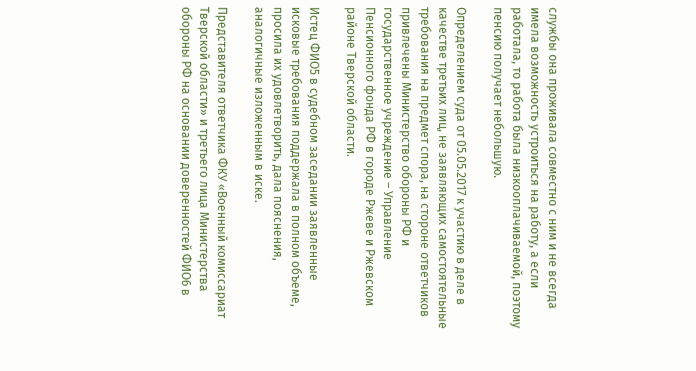службы она проживала совместно с ним и не всегда имела возможность устроиться на работу, а если работала, то работа была низкооплачиваемой, поэтому пенсию получает небольшую.

Определением суда от 05.05.2017 к участию в деле в качестве третьих лиц, не заявляющих самостоятельные требования на предмет спора, на стороне ответчиков привлечены Министерство обороны РФ и государственное учреждение – Управление Пенсионного фонда РФ в городе Ржеве и Ржевском районе Тверской области.

Истец ФИО5 в судебном заседании заявленные исковые требования поддержала в полном объеме, просила их удовлетворить, дала пояснения, аналогичные изложенным в иске.

Представителя ответчика ФКУ «Военный комиссариат Тверской области» и третьего лица Министерства обороны РФ на основании доверенностей ФИО6 в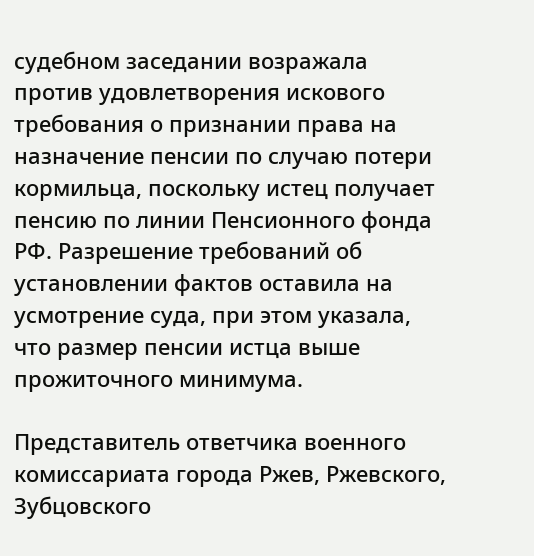судебном заседании возражала против удовлетворения искового требования о признании права на назначение пенсии по случаю потери кормильца, поскольку истец получает пенсию по линии Пенсионного фонда РФ. Разрешение требований об установлении фактов оставила на усмотрение суда, при этом указала, что размер пенсии истца выше прожиточного минимума.

Представитель ответчика военного комиссариата города Ржев, Ржевского, Зубцовского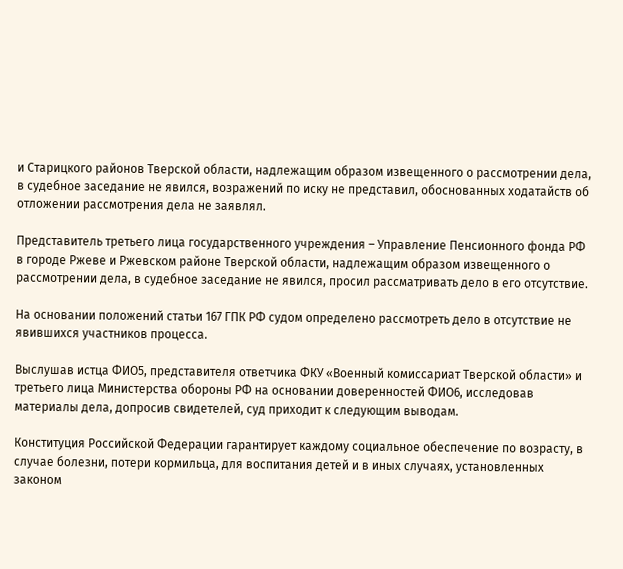и Старицкого районов Тверской области, надлежащим образом извещенного о рассмотрении дела, в судебное заседание не явился, возражений по иску не представил, обоснованных ходатайств об отложении рассмотрения дела не заявлял.

Представитель третьего лица государственного учреждения – Управление Пенсионного фонда РФ в городе Ржеве и Ржевском районе Тверской области, надлежащим образом извещенного о рассмотрении дела, в судебное заседание не явился, просил рассматривать дело в его отсутствие.

На основании положений статьи 167 ГПК РФ судом определено рассмотреть дело в отсутствие не явившихся участников процесса.

Выслушав истца ФИО5, представителя ответчика ФКУ «Военный комиссариат Тверской области» и третьего лица Министерства обороны РФ на основании доверенностей ФИО6, исследовав материалы дела, допросив свидетелей, суд приходит к следующим выводам.

Конституция Российской Федерации гарантирует каждому социальное обеспечение по возрасту, в случае болезни, потери кормильца, для воспитания детей и в иных случаях, установленных законом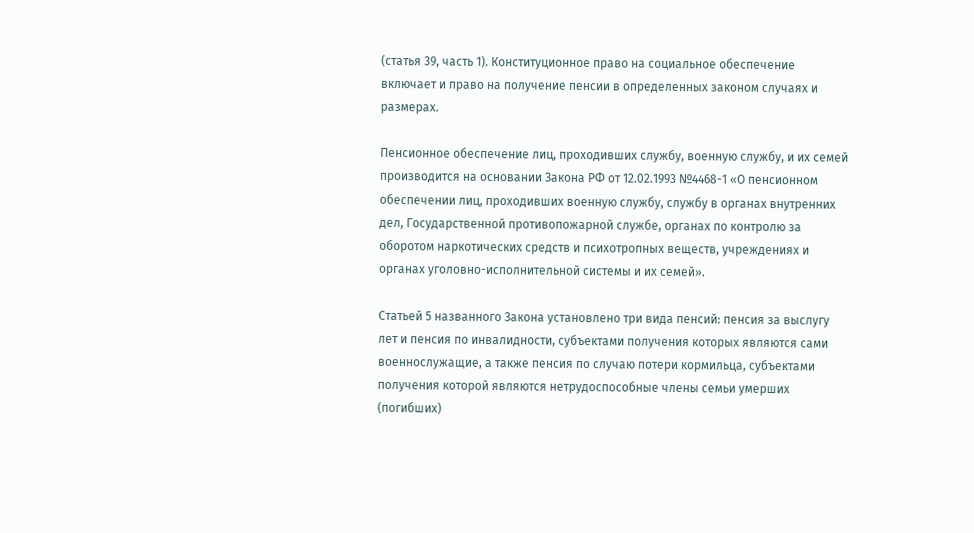(статья 39, часть 1). Конституционное право на социальное обеспечение включает и право на получение пенсии в определенных законом случаях и размерах.

Пенсионное обеспечение лиц, проходивших службу, военную службу, и их семей производится на основании Закона РФ от 12.02.1993 №4468-1 «О пенсионном обеспечении лиц, проходивших военную службу, службу в органах внутренних дел, Государственной противопожарной службе, органах по контролю за оборотом наркотических средств и психотропных веществ, учреждениях и органах уголовно-исполнительной системы и их семей».

Статьей 5 названного Закона установлено три вида пенсий: пенсия за выслугу лет и пенсия по инвалидности, субъектами получения которых являются сами военнослужащие, а также пенсия по случаю потери кормильца, субъектами получения которой являются нетрудоспособные члены семьи умерших (погибших)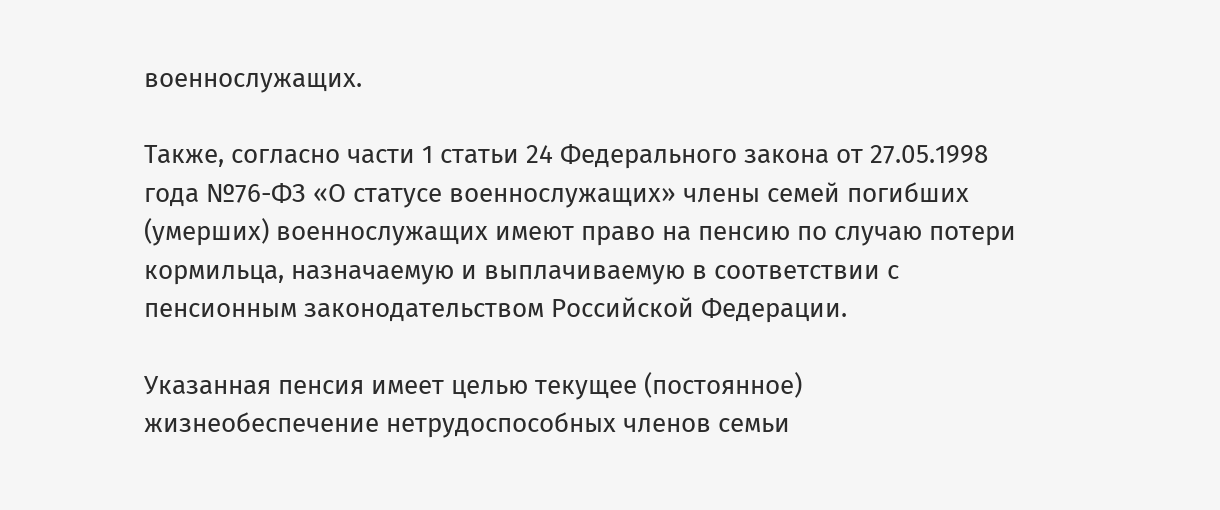военнослужащих.

Также, согласно части 1 статьи 24 Федерального закона от 27.05.1998 года №76-ФЗ «О статусе военнослужащих» члены семей погибших (умерших) военнослужащих имеют право на пенсию по случаю потери кормильца, назначаемую и выплачиваемую в соответствии с пенсионным законодательством Российской Федерации.

Указанная пенсия имеет целью текущее (постоянное) жизнеобеспечение нетрудоспособных членов семьи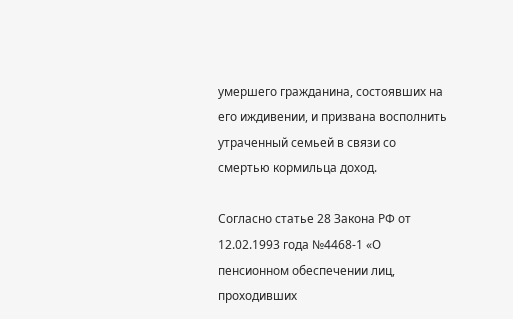умершего гражданина, состоявших на его иждивении, и призвана восполнить утраченный семьей в связи со смертью кормильца доход.

Согласно статье 28 Закона РФ от 12.02.1993 года №4468-1 «О пенсионном обеспечении лиц, проходивших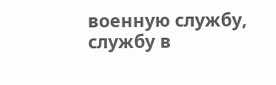военную службу, службу в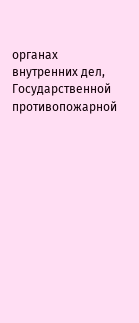органах внутренних дел, Государственной противопожарной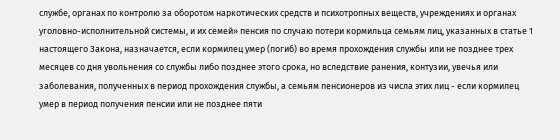службе, органах по контролю за оборотом наркотических средств и психотропных веществ, учреждениях и органах уголовно-исполнительной системы, и их семей» пенсия по случаю потери кормильца семьям лиц, указанных в статье 1 настоящего Закона, назначается, если кормилец умер (погиб) во время прохождения службы или не позднее трех месяцев со дня увольнения со службы либо позднее этого срока, но вследствие ранения, контузии, увечья или заболевания, полученных в период прохождения службы, а семьям пенсионеров из числа этих лиц - если кормилец умер в период получения пенсии или не позднее пяти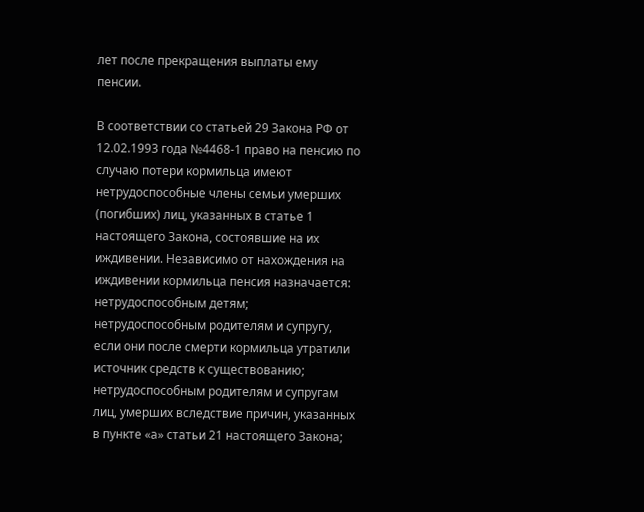лет после прекращения выплаты ему пенсии.

В соответствии со статьей 29 Закона РФ от 12.02.1993 года №4468-1 право на пенсию по случаю потери кормильца имеют нетрудоспособные члены семьи умерших (погибших) лиц, указанных в статье 1 настоящего Закона, состоявшие на их иждивении. Независимо от нахождения на иждивении кормильца пенсия назначается: нетрудоспособным детям; нетрудоспособным родителям и супругу, если они после смерти кормильца утратили источник средств к существованию; нетрудоспособным родителям и супругам лиц, умерших вследствие причин, указанных в пункте «а» статьи 21 настоящего Закона;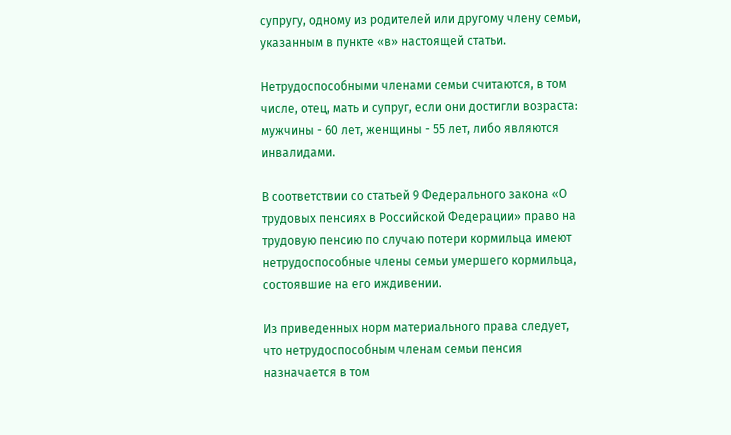супругу, одному из родителей или другому члену семьи, указанным в пункте «в» настоящей статьи.

Нетрудоспособными членами семьи считаются, в том числе, отец, мать и супруг, если они достигли возраста: мужчины - 60 лет, женщины - 55 лет, либо являются инвалидами.

В соответствии со статьей 9 Федерального закона «О трудовых пенсиях в Российской Федерации» право на трудовую пенсию по случаю потери кормильца имеют нетрудоспособные члены семьи умершего кормильца, состоявшие на его иждивении.

Из приведенных норм материального права следует, что нетрудоспособным членам семьи пенсия назначается в том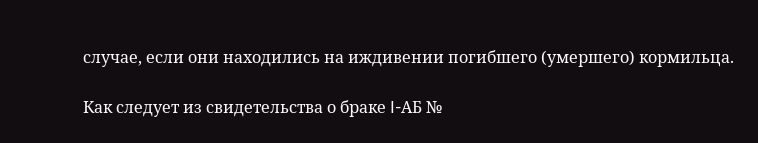случае, если они находились на иждивении погибшего (умершего) кормильца.

Как следует из свидетельства о браке I-АБ №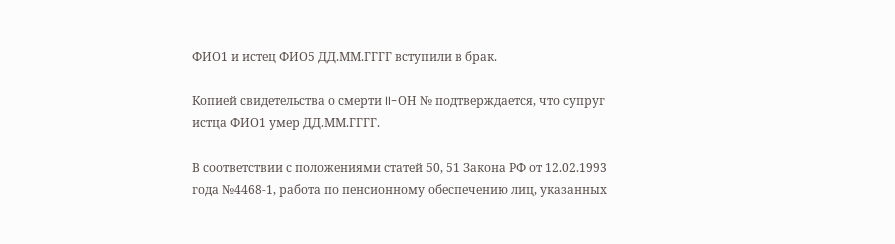ФИО1 и истец ФИО5 ДД.ММ.ГГГГ вступили в брак.

Копией свидетельства о смерти II-ОН № подтверждается, что супруг истца ФИО1 умер ДД.ММ.ГГГГ.

В соответствии с положениями статей 50, 51 Закона РФ от 12.02.1993 года №4468-1, работа по пенсионному обеспечению лиц, указанных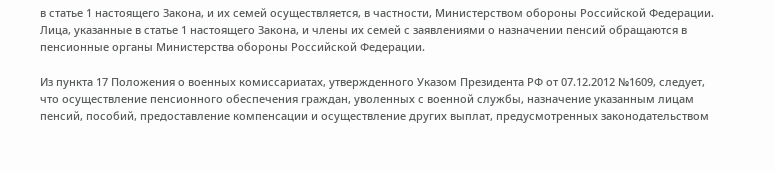в статье 1 настоящего Закона, и их семей осуществляется, в частности, Министерством обороны Российской Федерации. Лица, указанные в статье 1 настоящего Закона, и члены их семей с заявлениями о назначении пенсий обращаются в пенсионные органы Министерства обороны Российской Федерации.

Из пункта 17 Положения о военных комиссариатах, утвержденного Указом Президента РФ от 07.12.2012 №1609, следует, что осуществление пенсионного обеспечения граждан, уволенных с военной службы, назначение указанным лицам пенсий, пособий, предоставление компенсации и осуществление других выплат, предусмотренных законодательством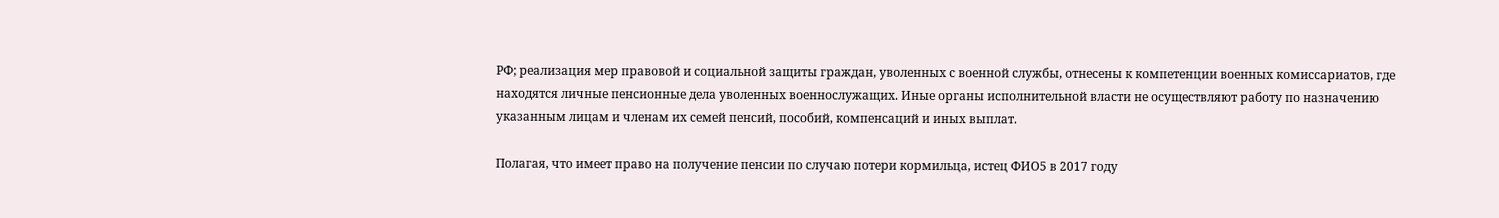РФ; реализация мер правовой и социальной защиты граждан, уволенных с военной службы, отнесены к компетенции военных комиссариатов, где находятся личные пенсионные дела уволенных военнослужащих. Иные органы исполнительной власти не осуществляют работу по назначению указанным лицам и членам их семей пенсий, пособий, компенсаций и иных выплат.

Полагая, что имеет право на получение пенсии по случаю потери кормильца, истец ФИО5 в 2017 году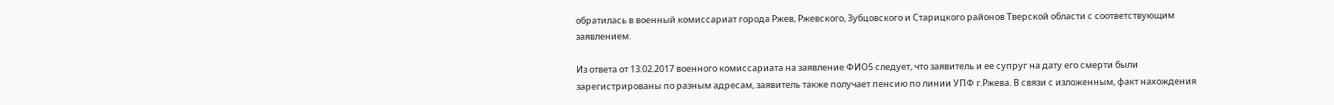обратилась в военный комиссариат города Ржев, Ржевского, Зубцовского и Старицкого районов Тверской области с соответствующим заявлением.

Из ответа от 13.02.2017 военного комиссариата на заявление ФИО5 следует, что заявитель и ее супруг на дату его смерти были зарегистрированы по разным адресам, заявитель также получает пенсию по линии УПФ г.Ржева. В связи с изложенным, факт нахождения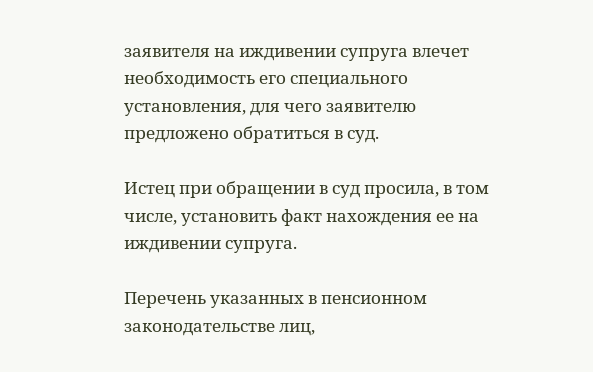заявителя на иждивении супруга влечет необходимость его специального установления, для чего заявителю предложено обратиться в суд.

Истец при обращении в суд просила, в том числе, установить факт нахождения ее на иждивении супруга.

Перечень указанных в пенсионном законодательстве лиц,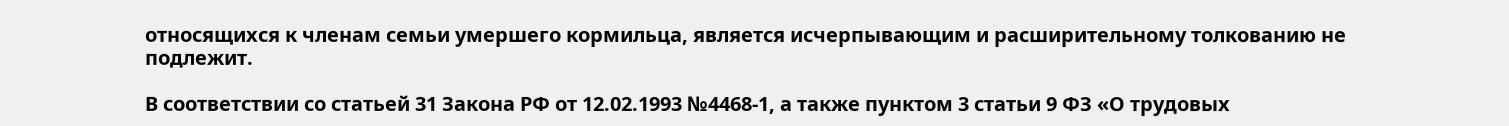относящихся к членам семьи умершего кормильца, является исчерпывающим и расширительному толкованию не подлежит.

В соответствии со статьей 31 Закона РФ от 12.02.1993 №4468-1, а также пунктом 3 статьи 9 ФЗ «О трудовых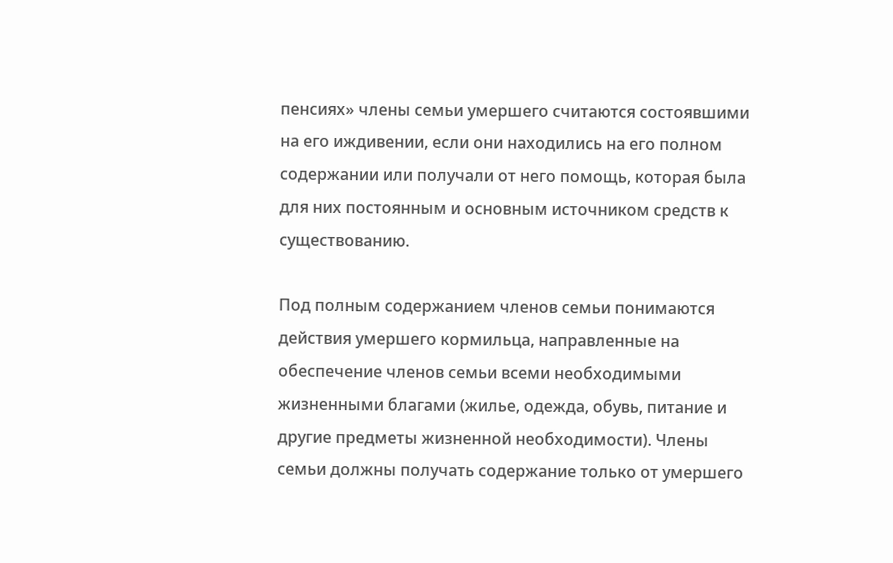пенсиях» члены семьи умершего считаются состоявшими на его иждивении, если они находились на его полном содержании или получали от него помощь, которая была для них постоянным и основным источником средств к существованию.

Под полным содержанием членов семьи понимаются действия умершего кормильца, направленные на обеспечение членов семьи всеми необходимыми жизненными благами (жилье, одежда, обувь, питание и другие предметы жизненной необходимости). Члены семьи должны получать содержание только от умершего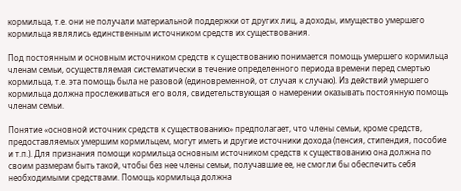кормильца, т.е. они не получали материальной поддержки от других лиц, а доходы, имущество умершего кормильца являлись единственным источником средств их существования.

Под постоянным и основным источником средств к существованию понимается помощь умершего кормильца членам семьи, осуществляемая систематически в течение определенного периода времени перед смертью кормильца, т.е. эта помощь была не разовой (единовременной, от случая к случаю). Из действий умершего кормильца должна прослеживаться его воля, свидетельствующая о намерении оказывать постоянную помощь членам семьи.

Понятие «основной источник средств к существованию» предполагает, что члены семьи, кроме средств, предоставляемых умершим кормильцем, могут иметь и другие источники дохода (пенсия, стипендия, пособие и т.п.). Для признания помощи кормильца основным источником средств к существованию она должна по своим размерам быть такой, чтобы без нее члены семьи, получавшие ее, не смогли бы обеспечить себя необходимыми средствами. Помощь кормильца должна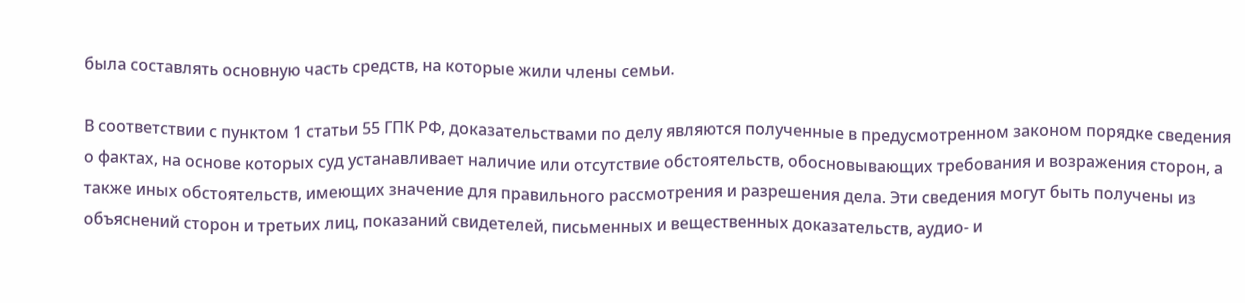была составлять основную часть средств, на которые жили члены семьи.

В соответствии с пунктом 1 статьи 55 ГПК РФ, доказательствами по делу являются полученные в предусмотренном законом порядке сведения о фактах, на основе которых суд устанавливает наличие или отсутствие обстоятельств, обосновывающих требования и возражения сторон, а также иных обстоятельств, имеющих значение для правильного рассмотрения и разрешения дела. Эти сведения могут быть получены из объяснений сторон и третьих лиц, показаний свидетелей, письменных и вещественных доказательств, аудио- и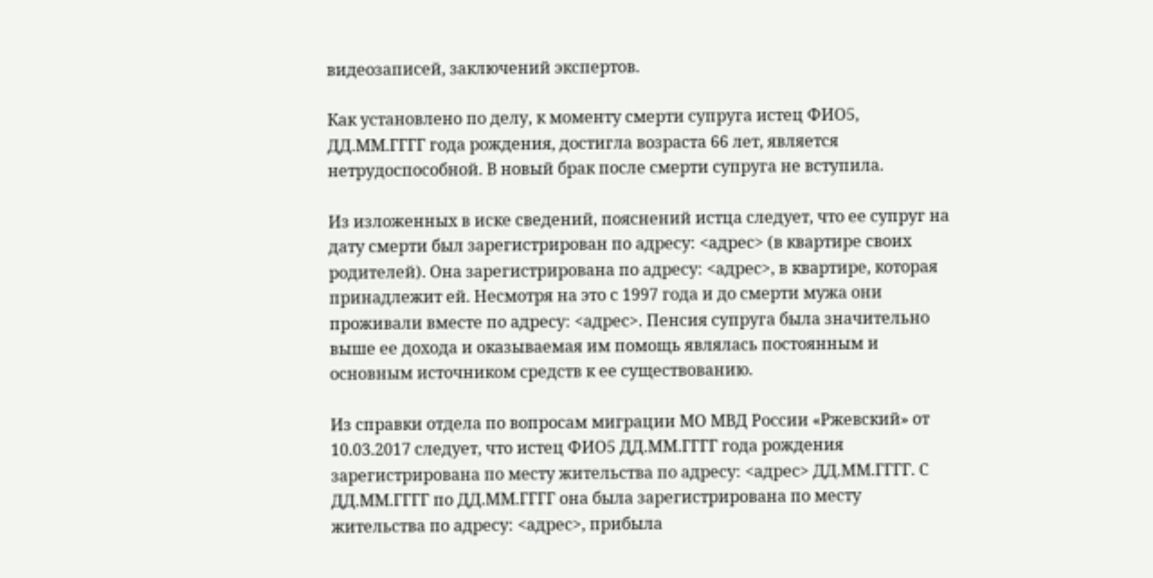видеозаписей, заключений экспертов.

Как установлено по делу, к моменту смерти супруга истец ФИО5, ДД.ММ.ГГГГ года рождения, достигла возраста 66 лет, является нетрудоспособной. В новый брак после смерти супруга не вступила.

Из изложенных в иске сведений, пояснений истца следует, что ее супруг на дату смерти был зарегистрирован по адресу: <адрес> (в квартире своих родителей). Она зарегистрирована по адресу: <адрес>, в квартире, которая принадлежит ей. Несмотря на это с 1997 года и до смерти мужа они проживали вместе по адресу: <адрес>. Пенсия супруга была значительно выше ее дохода и оказываемая им помощь являлась постоянным и основным источником средств к ее существованию.

Из справки отдела по вопросам миграции МО МВД России «Ржевский» от 10.03.2017 следует, что истец ФИО5 ДД.ММ.ГГГГ года рождения зарегистрирована по месту жительства по адресу: <адрес> ДД.ММ.ГГГГ. С ДД.ММ.ГГГГ по ДД.ММ.ГГГГ она была зарегистрирована по месту жительства по адресу: <адрес>, прибыла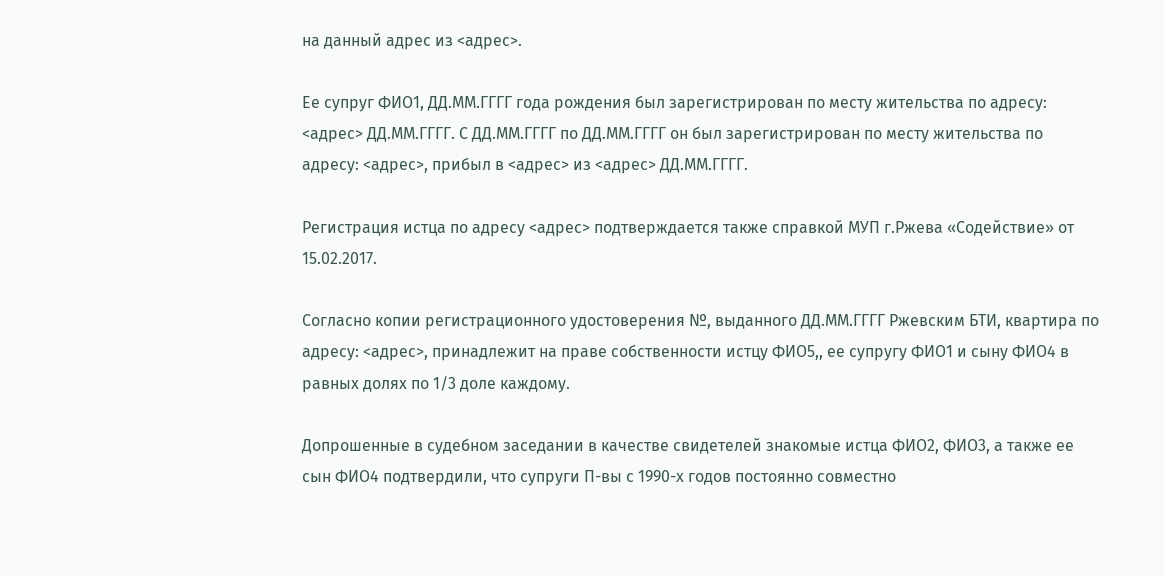на данный адрес из <адрес>.

Ее супруг ФИО1, ДД.ММ.ГГГГ года рождения был зарегистрирован по месту жительства по адресу: <адрес> ДД.ММ.ГГГГ. С ДД.ММ.ГГГГ по ДД.ММ.ГГГГ он был зарегистрирован по месту жительства по адресу: <адрес>, прибыл в <адрес> из <адрес> ДД.ММ.ГГГГ.

Регистрация истца по адресу <адрес> подтверждается также справкой МУП г.Ржева «Содействие» от 15.02.2017.

Согласно копии регистрационного удостоверения №, выданного ДД.ММ.ГГГГ Ржевским БТИ, квартира по адресу: <адрес>, принадлежит на праве собственности истцу ФИО5,, ее супругу ФИО1 и сыну ФИО4 в равных долях по 1/3 доле каждому.

Допрошенные в судебном заседании в качестве свидетелей знакомые истца ФИО2, ФИО3, а также ее сын ФИО4 подтвердили, что супруги П-вы с 1990-х годов постоянно совместно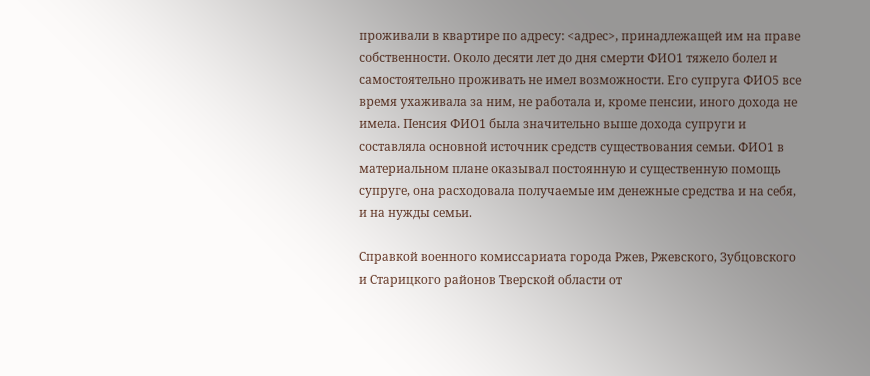проживали в квартире по адресу: <адрес>, принадлежащей им на праве собственности. Около десяти лет до дня смерти ФИО1 тяжело болел и самостоятельно проживать не имел возможности. Его супруга ФИО5 все время ухаживала за ним, не работала и, кроме пенсии, иного дохода не имела. Пенсия ФИО1 была значительно выше дохода супруги и составляла основной источник средств существования семьи. ФИО1 в материальном плане оказывал постоянную и существенную помощь супруге, она расходовала получаемые им денежные средства и на себя, и на нужды семьи.

Справкой военного комиссариата города Ржев, Ржевского, Зубцовского и Старицкого районов Тверской области от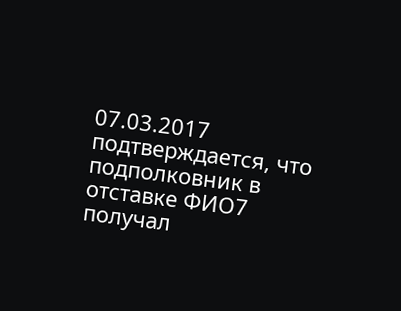07.03.2017 подтверждается, что подполковник в отставке ФИО7 получал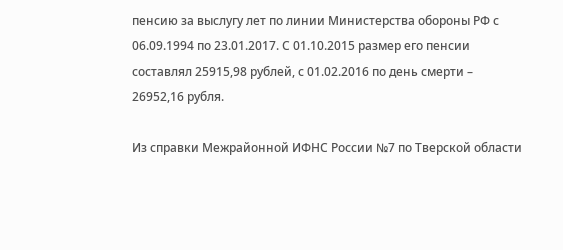пенсию за выслугу лет по линии Министерства обороны РФ с 06.09.1994 по 23.01.2017. С 01.10.2015 размер его пенсии составлял 25915,98 рублей, с 01.02.2016 по день смерти – 26952,16 рубля.

Из справки Межрайонной ИФНС России №7 по Тверской области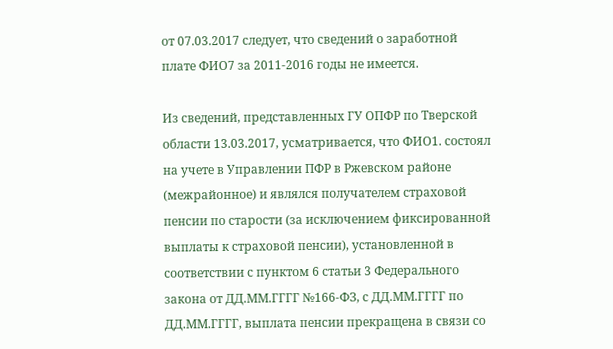от 07.03.2017 следует, что сведений о заработной плате ФИО7 за 2011-2016 годы не имеется.

Из сведений, представленных ГУ ОПФР по Тверской области 13.03.2017, усматривается, что ФИО1. состоял на учете в Управлении ПФР в Ржевском районе (межрайонное) и являлся получателем страховой пенсии по старости (за исключением фиксированной выплаты к страховой пенсии), установленной в соответствии с пунктом 6 статьи 3 Федерального закона от ДД.ММ.ГГГГ №166-ФЗ, с ДД.ММ.ГГГГ по ДД.ММ.ГГГГ, выплата пенсии прекращена в связи со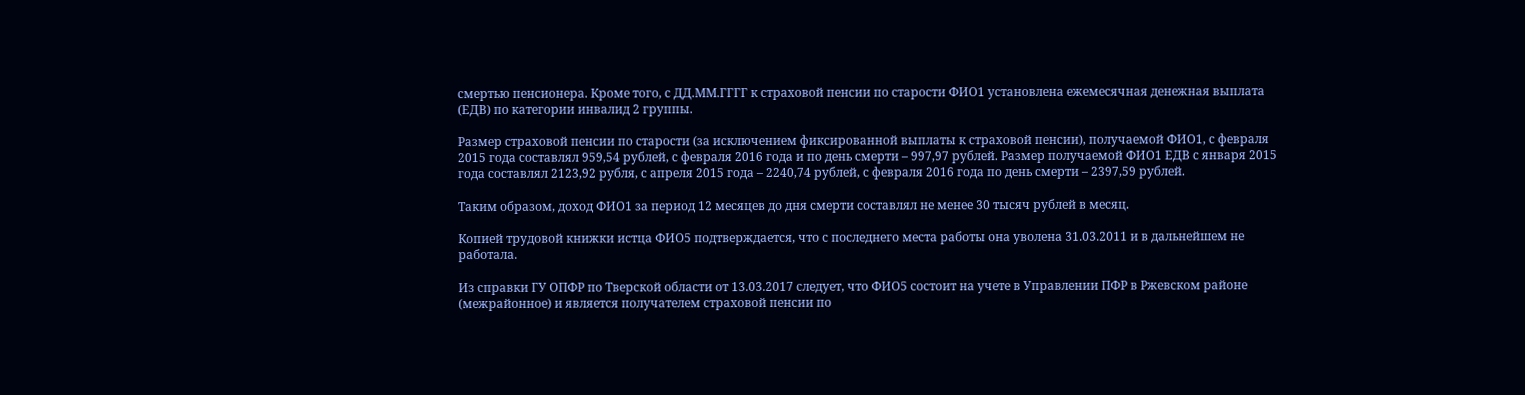смертью пенсионера. Кроме того, с ДД.ММ.ГГГГ к страховой пенсии по старости ФИО1 установлена ежемесячная денежная выплата (ЕДВ) по категории инвалид 2 группы.

Размер страховой пенсии по старости (за исключением фиксированной выплаты к страховой пенсии), получаемой ФИО1, с февраля 2015 года составлял 959,54 рублей, с февраля 2016 года и по день смерти – 997,97 рублей. Размер получаемой ФИО1 ЕДВ с января 2015 года составлял 2123,92 рубля, с апреля 2015 года – 2240,74 рублей, с февраля 2016 года по день смерти – 2397,59 рублей.

Таким образом, доход ФИО1 за период 12 месяцев до дня смерти составлял не менее 30 тысяч рублей в месяц.

Копией трудовой книжки истца ФИО5 подтверждается, что с последнего места работы она уволена 31.03.2011 и в дальнейшем не работала.

Из справки ГУ ОПФР по Тверской области от 13.03.2017 следует, что ФИО5 состоит на учете в Управлении ПФР в Ржевском районе (межрайонное) и является получателем страховой пенсии по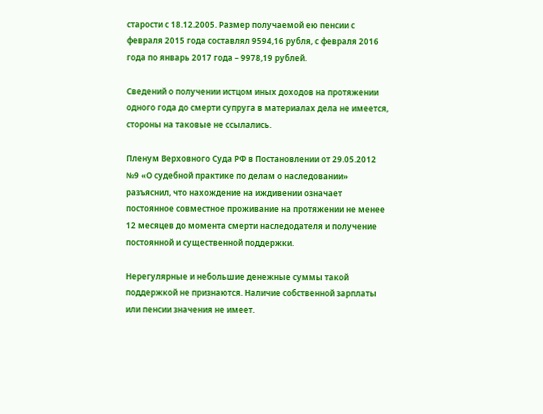старости с 18.12.2005. Размер получаемой ею пенсии с февраля 2015 года составлял 9594,16 рубля, с февраля 2016 года по январь 2017 года – 9978,19 рублей.

Сведений о получении истцом иных доходов на протяжении одного года до смерти супруга в материалах дела не имеется, стороны на таковые не ссылались.

Пленум Верховного Суда РФ в Постановлении от 29.05.2012 №9 «О судебной практике по делам о наследовании» разъяснил, что нахождение на иждивении означает постоянное совместное проживание на протяжении не менее 12 месяцев до момента смерти наследодателя и получение постоянной и существенной поддержки.

Нерегулярные и небольшие денежные суммы такой поддержкой не признаются. Наличие собственной зарплаты или пенсии значения не имеет.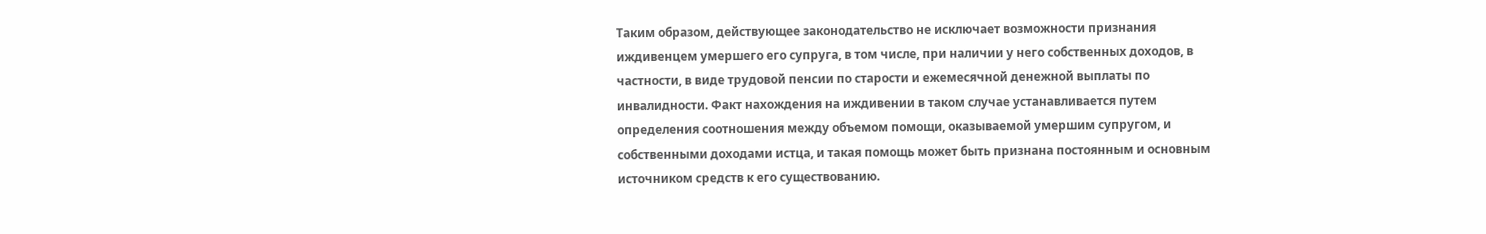Таким образом, действующее законодательство не исключает возможности признания иждивенцем умершего его супруга, в том числе, при наличии у него собственных доходов, в частности, в виде трудовой пенсии по старости и ежемесячной денежной выплаты по инвалидности. Факт нахождения на иждивении в таком случае устанавливается путем определения соотношения между объемом помощи, оказываемой умершим супругом, и собственными доходами истца, и такая помощь может быть признана постоянным и основным источником средств к его существованию.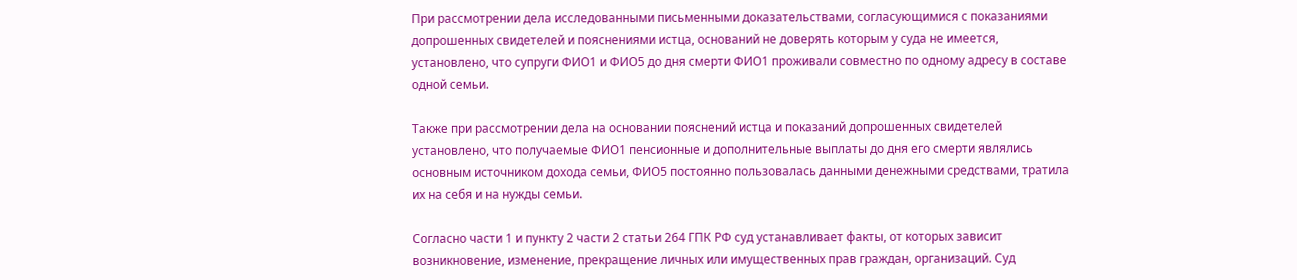При рассмотрении дела исследованными письменными доказательствами, согласующимися с показаниями допрошенных свидетелей и пояснениями истца, оснований не доверять которым у суда не имеется, установлено, что супруги ФИО1 и ФИО5 до дня смерти ФИО1 проживали совместно по одному адресу в составе одной семьи.

Также при рассмотрении дела на основании пояснений истца и показаний допрошенных свидетелей установлено, что получаемые ФИО1 пенсионные и дополнительные выплаты до дня его смерти являлись основным источником дохода семьи, ФИО5 постоянно пользовалась данными денежными средствами, тратила их на себя и на нужды семьи.

Согласно части 1 и пункту 2 части 2 статьи 264 ГПК РФ суд устанавливает факты, от которых зависит возникновение, изменение, прекращение личных или имущественных прав граждан, организаций. Суд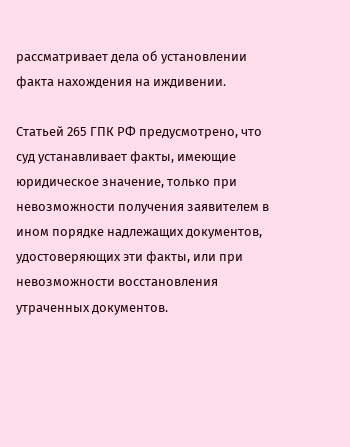рассматривает дела об установлении факта нахождения на иждивении.

Статьей 265 ГПК РФ предусмотрено, что суд устанавливает факты, имеющие юридическое значение, только при невозможности получения заявителем в ином порядке надлежащих документов, удостоверяющих эти факты, или при невозможности восстановления утраченных документов.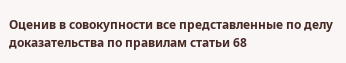Оценив в совокупности все представленные по делу доказательства по правилам статьи 68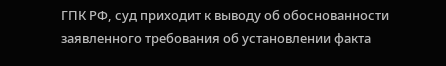ГПК РФ, суд приходит к выводу об обоснованности заявленного требования об установлении факта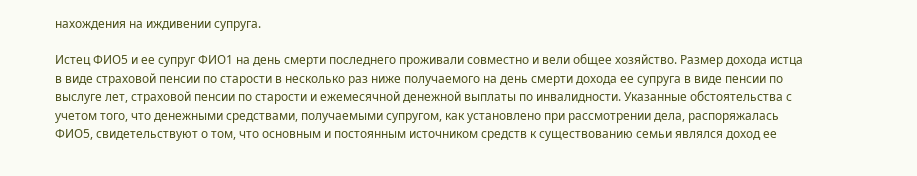нахождения на иждивении супруга.

Истец ФИО5 и ее супруг ФИО1 на день смерти последнего проживали совместно и вели общее хозяйство. Размер дохода истца в виде страховой пенсии по старости в несколько раз ниже получаемого на день смерти дохода ее супруга в виде пенсии по выслуге лет, страховой пенсии по старости и ежемесячной денежной выплаты по инвалидности. Указанные обстоятельства с учетом того, что денежными средствами, получаемыми супругом, как установлено при рассмотрении дела, распоряжалась ФИО5, свидетельствуют о том, что основным и постоянным источником средств к существованию семьи являлся доход ее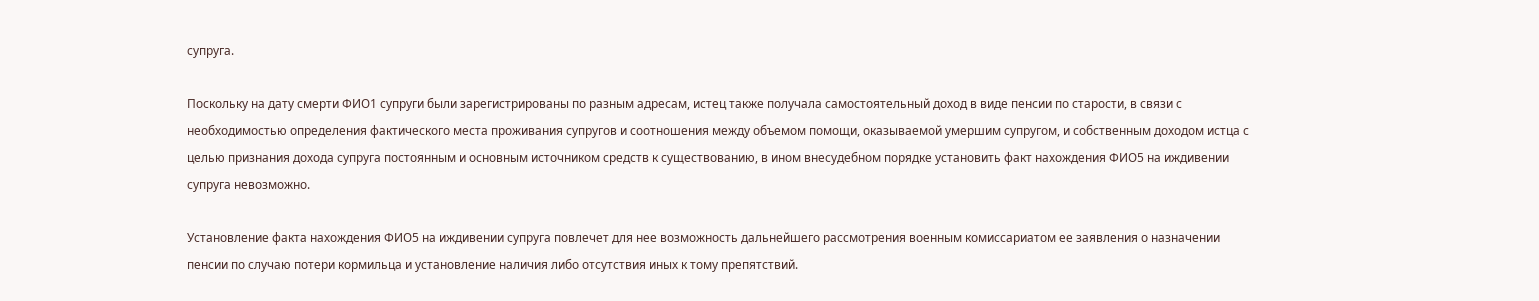супруга.

Поскольку на дату смерти ФИО1 супруги были зарегистрированы по разным адресам, истец также получала самостоятельный доход в виде пенсии по старости, в связи с необходимостью определения фактического места проживания супругов и соотношения между объемом помощи, оказываемой умершим супругом, и собственным доходом истца с целью признания дохода супруга постоянным и основным источником средств к существованию, в ином внесудебном порядке установить факт нахождения ФИО5 на иждивении супруга невозможно.

Установление факта нахождения ФИО5 на иждивении супруга повлечет для нее возможность дальнейшего рассмотрения военным комиссариатом ее заявления о назначении пенсии по случаю потери кормильца и установление наличия либо отсутствия иных к тому препятствий.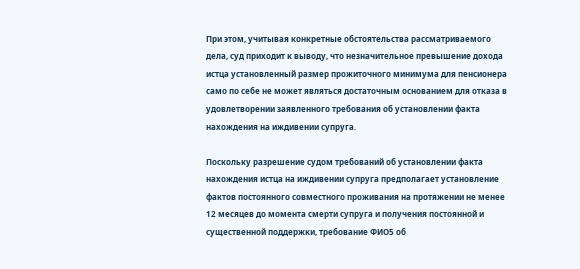При этом, учитывая конкретные обстоятельства рассматриваемого дела, суд приходит к выводу, что незначительное превышение дохода истца установленный размер прожиточного минимума для пенсионера само по себе не может являться достаточным основанием для отказа в удовлетворении заявленного требования об установлении факта нахождения на иждивении супруга.

Поскольку разрешение судом требований об установлении факта нахождения истца на иждивении супруга предполагает установление фактов постоянного совместного проживания на протяжении не менее 12 месяцев до момента смерти супруга и получения постоянной и существенной поддержки, требование ФИО5 об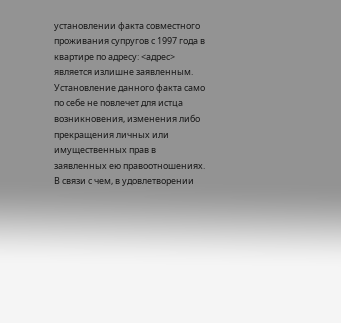установлении факта совместного проживания супругов с 1997 года в квартире по адресу: <адрес> является излишне заявленным. Установление данного факта само по себе не повлечет для истца возникновения, изменения либо прекращения личных или имущественных прав в заявленных ею правоотношениях. В связи с чем, в удовлетворении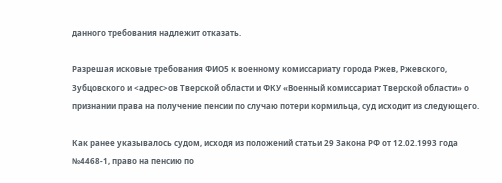данного требования надлежит отказать.

Разрешая исковые требования ФИО5 к военному комиссариату города Ржев, Ржевского, Зубцовского и <адрес>ов Тверской области и ФКУ «Военный комиссариат Тверской области» о признании права на получение пенсии по случаю потери кормильца, суд исходит из следующего.

Как ранее указывалось судом, исходя из положений статьи 29 Закона РФ от 12.02.1993 года №4468-1, право на пенсию по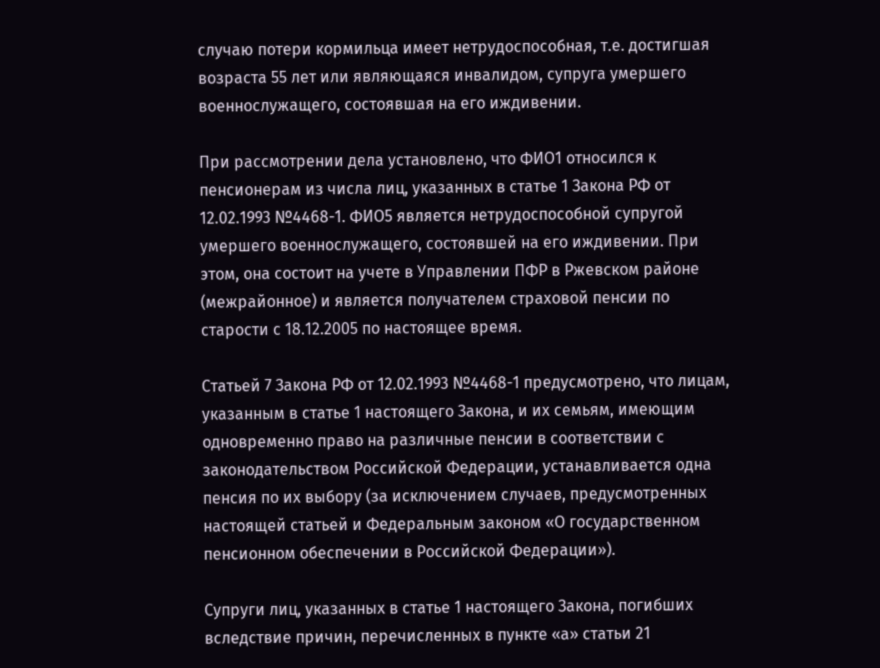случаю потери кормильца имеет нетрудоспособная, т.е. достигшая возраста 55 лет или являющаяся инвалидом, супруга умершего военнослужащего, состоявшая на его иждивении.

При рассмотрении дела установлено, что ФИО1 относился к пенсионерам из числа лиц, указанных в статье 1 Закона РФ от 12.02.1993 №4468-1. ФИО5 является нетрудоспособной супругой умершего военнослужащего, состоявшей на его иждивении. При этом, она состоит на учете в Управлении ПФР в Ржевском районе (межрайонное) и является получателем страховой пенсии по старости с 18.12.2005 по настоящее время.

Статьей 7 Закона РФ от 12.02.1993 №4468-1 предусмотрено, что лицам, указанным в статье 1 настоящего Закона, и их семьям, имеющим одновременно право на различные пенсии в соответствии с законодательством Российской Федерации, устанавливается одна пенсия по их выбору (за исключением случаев, предусмотренных настоящей статьей и Федеральным законом «О государственном пенсионном обеспечении в Российской Федерации»).

Супруги лиц, указанных в статье 1 настоящего Закона, погибших вследствие причин, перечисленных в пункте «а» статьи 21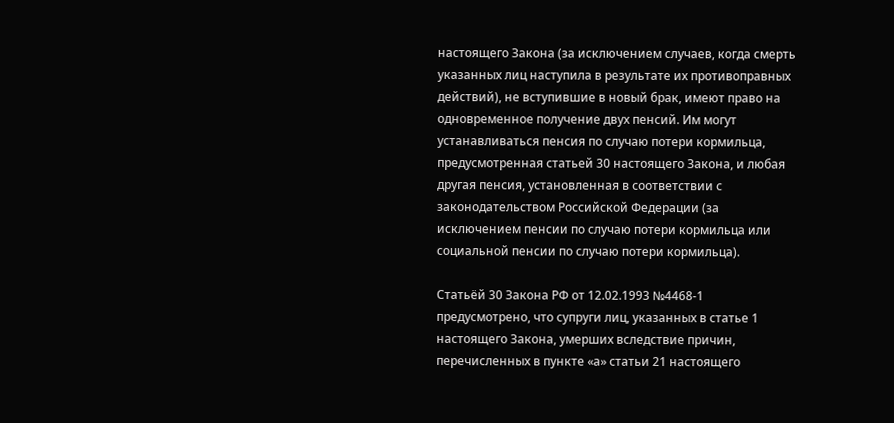настоящего Закона (за исключением случаев, когда смерть указанных лиц наступила в результате их противоправных действий), не вступившие в новый брак, имеют право на одновременное получение двух пенсий. Им могут устанавливаться пенсия по случаю потери кормильца, предусмотренная статьей 30 настоящего Закона, и любая другая пенсия, установленная в соответствии с законодательством Российской Федерации (за исключением пенсии по случаю потери кормильца или социальной пенсии по случаю потери кормильца).

Статьёй 30 Закона РФ от 12.02.1993 №4468-1 предусмотрено, что супруги лиц, указанных в статье 1 настоящего Закона, умерших вследствие причин, перечисленных в пункте «а» статьи 21 настоящего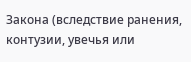Закона (вследствие ранения, контузии, увечья или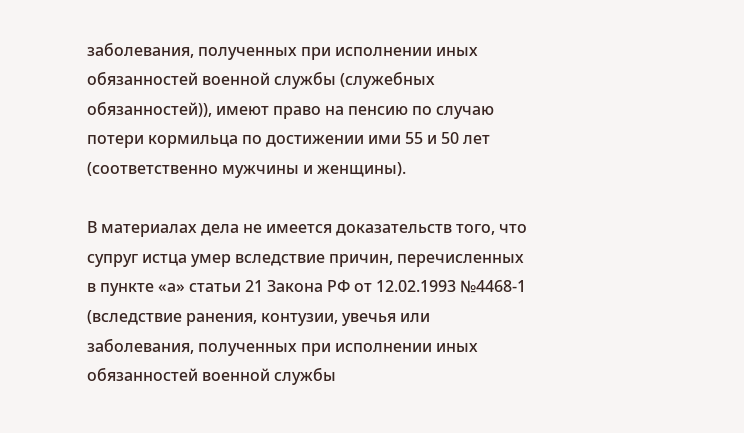заболевания, полученных при исполнении иных обязанностей военной службы (служебных обязанностей)), имеют право на пенсию по случаю потери кормильца по достижении ими 55 и 50 лет (соответственно мужчины и женщины).

В материалах дела не имеется доказательств того, что супруг истца умер вследствие причин, перечисленных в пункте «а» статьи 21 Закона РФ от 12.02.1993 №4468-1 (вследствие ранения, контузии, увечья или заболевания, полученных при исполнении иных обязанностей военной службы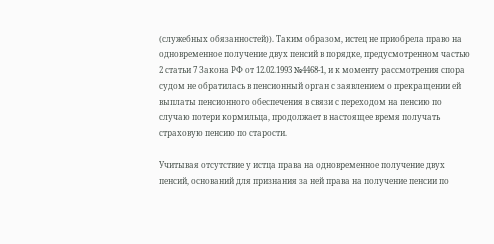(служебных обязанностей)). Таким образом, истец не приобрела право на одновременное получение двух пенсий в порядке, предусмотренном частью 2 статьи 7 Закона РФ от 12.02.1993 №4468-1, и к моменту рассмотрения спора судом не обратилась в пенсионный орган с заявлением о прекращении ей выплаты пенсионного обеспечения в связи с переходом на пенсию по случаю потери кормильца, продолжает в настоящее время получать страховую пенсию по старости.

Учитывая отсутствие у истца права на одновременное получение двух пенсий, оснований для признания за ней права на получение пенсии по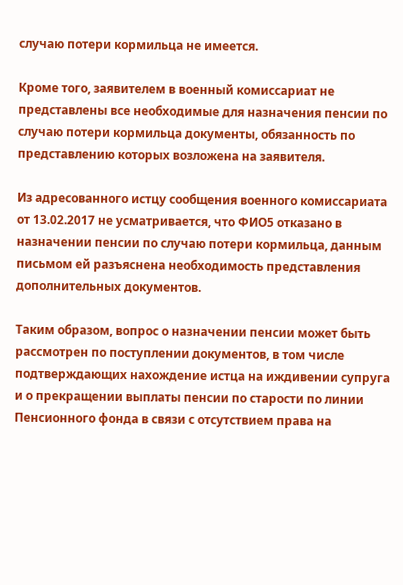случаю потери кормильца не имеется.

Кроме того, заявителем в военный комиссариат не представлены все необходимые для назначения пенсии по случаю потери кормильца документы, обязанность по представлению которых возложена на заявителя.

Из адресованного истцу сообщения военного комиссариата от 13.02.2017 не усматривается, что ФИО5 отказано в назначении пенсии по случаю потери кормильца, данным письмом ей разъяснена необходимость представления дополнительных документов.

Таким образом, вопрос о назначении пенсии может быть рассмотрен по поступлении документов, в том числе подтверждающих нахождение истца на иждивении супруга и о прекращении выплаты пенсии по старости по линии Пенсионного фонда в связи с отсутствием права на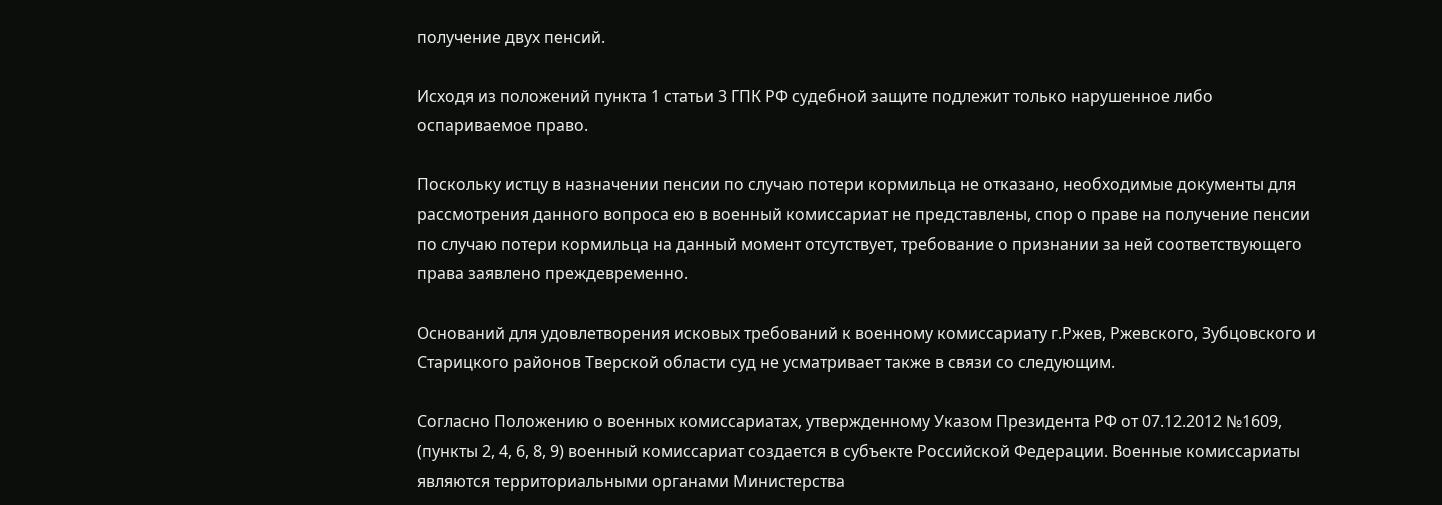получение двух пенсий.

Исходя из положений пункта 1 статьи 3 ГПК РФ судебной защите подлежит только нарушенное либо оспариваемое право.

Поскольку истцу в назначении пенсии по случаю потери кормильца не отказано, необходимые документы для рассмотрения данного вопроса ею в военный комиссариат не представлены, спор о праве на получение пенсии по случаю потери кормильца на данный момент отсутствует, требование о признании за ней соответствующего права заявлено преждевременно.

Оснований для удовлетворения исковых требований к военному комиссариату г.Ржев, Ржевского, Зубцовского и Старицкого районов Тверской области суд не усматривает также в связи со следующим.

Согласно Положению о военных комиссариатах, утвержденному Указом Президента РФ от 07.12.2012 №1609, (пункты 2, 4, 6, 8, 9) военный комиссариат создается в субъекте Российской Федерации. Военные комиссариаты являются территориальными органами Министерства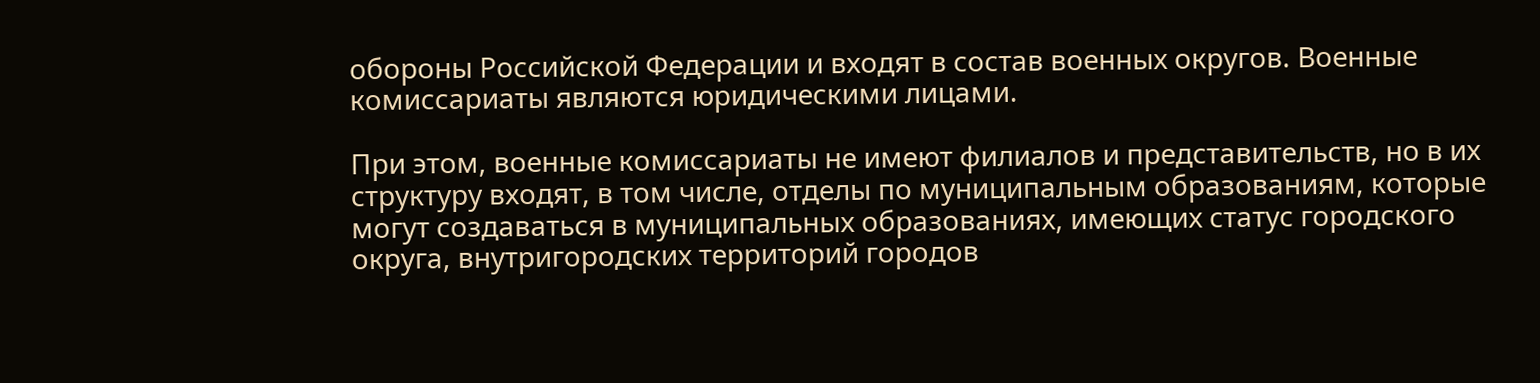обороны Российской Федерации и входят в состав военных округов. Военные комиссариаты являются юридическими лицами.

При этом, военные комиссариаты не имеют филиалов и представительств, но в их структуру входят, в том числе, отделы по муниципальным образованиям, которые могут создаваться в муниципальных образованиях, имеющих статус городского округа, внутригородских территорий городов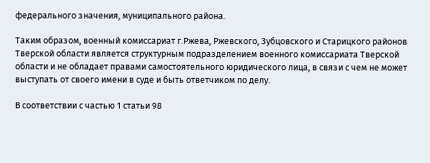федерального значения, муниципального района.

Таким образом, военный комиссариат г.Ржева, Ржевского, Зубцовского и Старицкого районов Тверской области является структурным подразделением военного комиссариата Тверской области и не обладает правами самостоятельного юридического лица, в связи с чем не может выступать от своего имени в суде и быть ответчиком по делу.

В соответствии с частью 1 статьи 98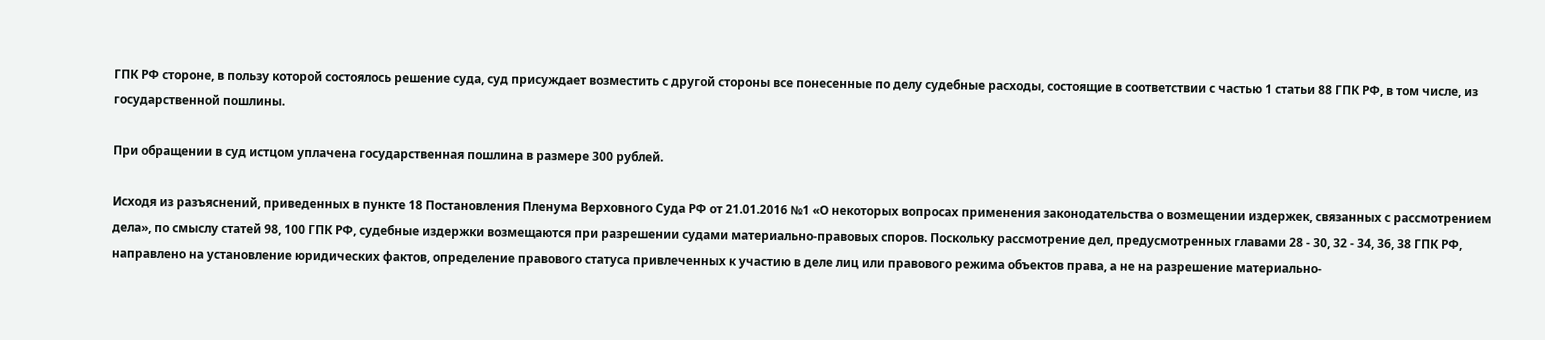ГПК РФ стороне, в пользу которой состоялось решение суда, суд присуждает возместить с другой стороны все понесенные по делу судебные расходы, состоящие в соответствии с частью 1 статьи 88 ГПК РФ, в том числе, из государственной пошлины.

При обращении в суд истцом уплачена государственная пошлина в размере 300 рублей.

Исходя из разъяснений, приведенных в пункте 18 Постановления Пленума Верховного Суда РФ от 21.01.2016 №1 «О некоторых вопросах применения законодательства о возмещении издержек, связанных с рассмотрением дела», по смыслу статей 98, 100 ГПК РФ, судебные издержки возмещаются при разрешении судами материально-правовых споров. Поскольку рассмотрение дел, предусмотренных главами 28 - 30, 32 - 34, 36, 38 ГПК РФ, направлено на установление юридических фактов, определение правового статуса привлеченных к участию в деле лиц или правового режима объектов права, а не на разрешение материально-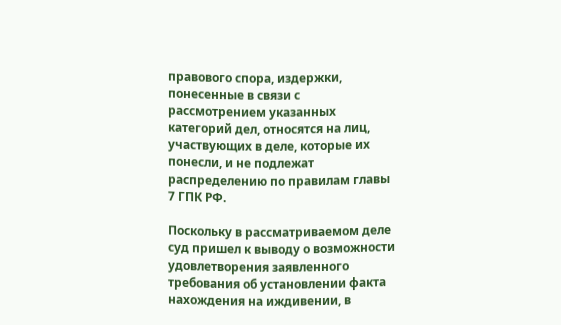правового спора, издержки, понесенные в связи с рассмотрением указанных категорий дел, относятся на лиц, участвующих в деле, которые их понесли, и не подлежат распределению по правилам главы 7 ГПК РФ.

Поскольку в рассматриваемом деле суд пришел к выводу о возможности удовлетворения заявленного требования об установлении факта нахождения на иждивении, в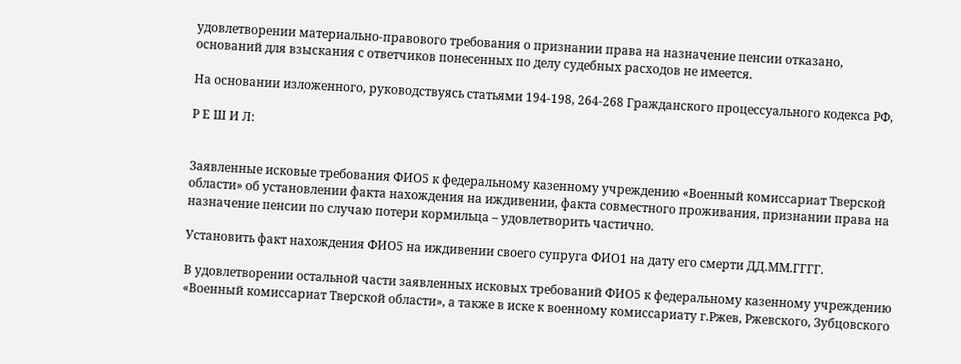удовлетворении материально-правового требования о признании права на назначение пенсии отказано, оснований для взыскания с ответчиков понесенных по делу судебных расходов не имеется.

На основании изложенного, руководствуясь статьями 194-198, 264-268 Гражданского процессуального кодекса РФ,

Р Е Ш И Л:


Заявленные исковые требования ФИО5 к федеральному казенному учреждению «Военный комиссариат Тверской области» об установлении факта нахождения на иждивении, факта совместного проживания, признании права на назначение пенсии по случаю потери кормильца – удовлетворить частично.

Установить факт нахождения ФИО5 на иждивении своего супруга ФИО1 на дату его смерти ДД.ММ.ГГГГ.

В удовлетворении остальной части заявленных исковых требований ФИО5 к федеральному казенному учреждению «Военный комиссариат Тверской области», а также в иске к военному комиссариату г.Ржев, Ржевского, Зубцовского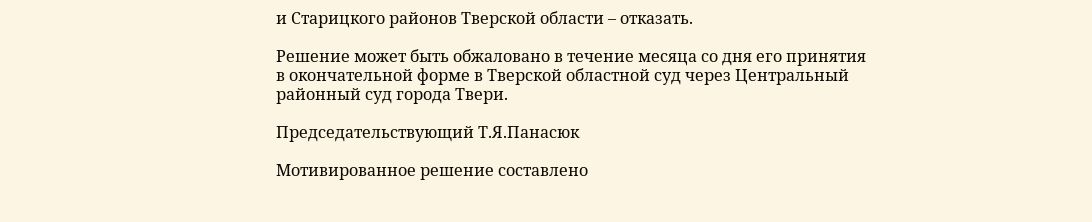и Старицкого районов Тверской области – отказать.

Решение может быть обжаловано в течение месяца со дня его принятия в окончательной форме в Тверской областной суд через Центральный районный суд города Твери.

Председательствующий Т.Я.Панасюк

Мотивированное решение составлено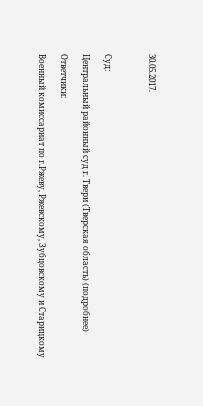30.05.2017.



Суд:

Центральный районный суд г. Твери (Тверская область) (подробнее)

Ответчики:

Военный комиссариат по г.Ржеву, Ржевскому, Зубцовскому и Старицкому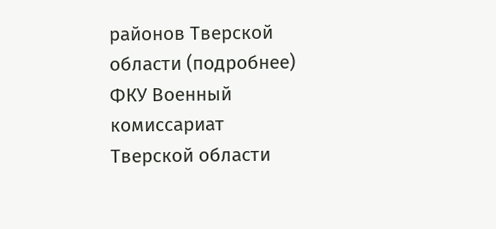районов Тверской области (подробнее)
ФКУ Военный комиссариат Тверской области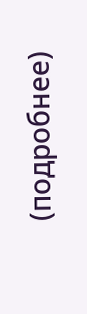(подробнее)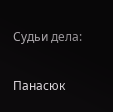Судьи дела:

Панасюк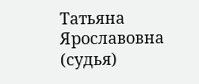Татьяна Ярославовна (судья)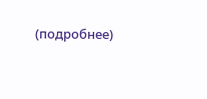(подробнее)